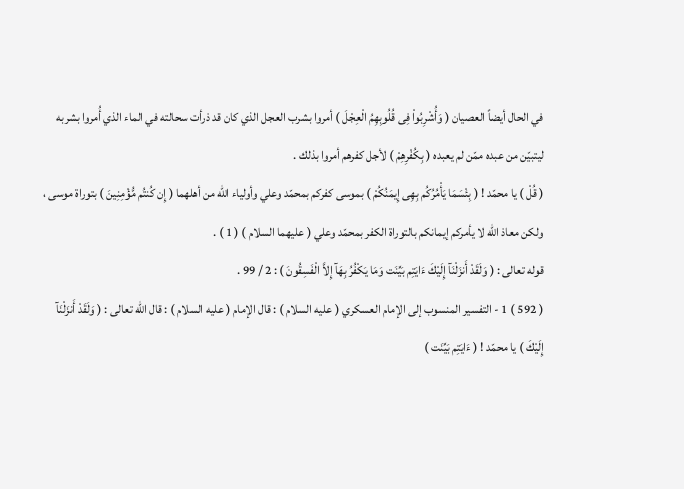في الحال أيضاً العصيان ( وَأُشْرِبُواْ فِى قُلُوبِهِمُ الْعِجْلَ ) أمروا بشرب العجل الذي كان قد ذرأت سحالته في الماء الذي أُمروا بشربه ليتبيّن من عبده ممّن لم يعبده ( بِكُفْرِهِمْ ) لأجل كفرهم أمروا بذلك .
( قُلْ ) يا محمّد ! ( بِئْسَمَا يَأْمُرُكُم بِهِى إِيمَنُكُمْ ) بموسى كفركم بمحمّد وعلي وأولياء اللّه من أهلهما ( إِن كُنتُم مُّؤْمِنِينَ ) بتوراة موسى ، ولكن معاذ اللّه لا يأمركم إيمانكم بالتوراة الكفر بمحمّد وعلي ( عليهما السلام ) ( 1 ) .
قوله تعالى : ( وَلَقَدْ أَنزَلْنَآ إِلَيْكَ ءَايَتِم بَيِّنَت وَمَا يَكْفُرُ بِهَآ إِلاَّ الْفَسِقُونَ ) : 2 / 99 .
( 592 ) 1 - التفسير المنسوب إلى الإمام العسكري ( عليه السلام ) : قال الإمام ( عليه السلام ) : قال اللّه تعالى : ( وَلَقَدْ أَنزَلْنَآ إِلَيْكَ ) يا محمّد ! ( ءَايَتِم بَيِّنَت )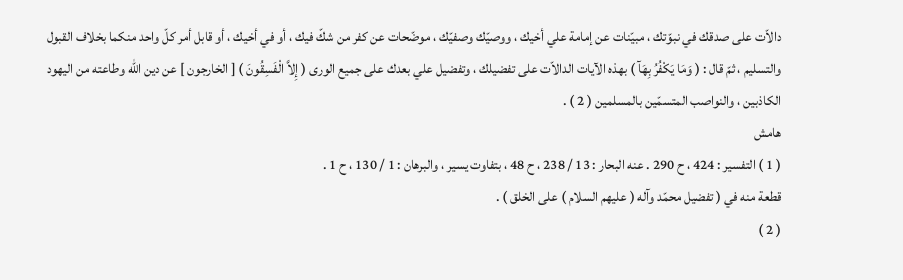دالاّت على صدقك في نبوّتك ، مبيّنات عن إمامة علي أخيك ، ووصيّك وصفيّك ، موضّحات عن كفر من شكّ فيك ، أو في أخيك ، أو قابل أمر كلّ واحد منكما بخلاف القبول والتسليم ، ثمّ قال : ( وَمَا يَكْفُرُ بِهَآ ) بهذه الآيات الدالاّت على تفضيلك ، وتفضيل علي بعدك على جميع الورى ( إِلاَّ الْفَسِقُونَ ) [ الخارجون ] عن دين اللّه وطاعته من اليهود الكاذبين ، والنواصب المتسمّين بالمسلمين ( 2 ) .
هامش
( 1 ) التفسير : 424 ، ح 290 . عنه البحار : 13 / 238 ، ح 48 ، بتفاوت يسير ، والبرهان : 1 / 130 ، ح 1 .
قطعة منه في ( تفضيل محمّد وآله ( عليهم السلام ) على الخلق ) .
( 2 )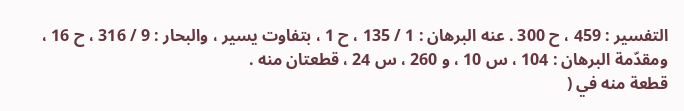التفسير : 459 ، ح 300 . عنه البرهان : 1 / 135 ، ح 1 ، بتفاوت يسير ، والبحار : 9 / 316 ، ح 16 ، ومقدّمة البرهان : 104 ، س 10 ، و 260 ، س 24 ، قطعتان منه .
قطعة منه في (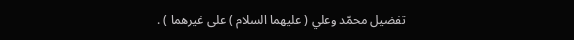تفضيل محمّد وعلي ( عليهما السلام ) على غيرهما ) .